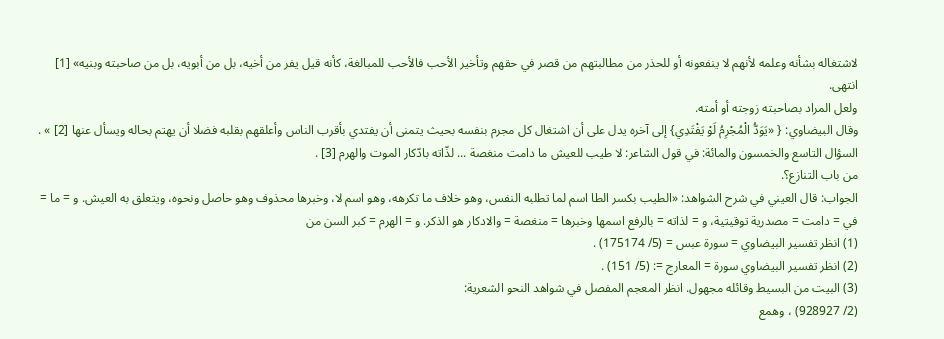لاشتغاله بشأنه وعلمه لأنهم لا ينفعونه أو للحذر من مطالبتهم من قصر في حقهم وتأخير الأحب فالأحب للمبالغة، كأنه قيل يفر من أخيه، بل من أبويه، بل من صاحبته وبنيه» [1] انتهى.
ولعل المراد بصاحبته زوجته أو أمته.
وقال البيضاوي: { «يَوَدُّ الْمُجْرِمُ لَوْ يَفْتَدِي} إلى آخره يدل على أن اشتغال كل مجرم بنفسه بحيث يتمنى أن يفتدي بأقرب الناس وأعلقهم بقلبه فضلا أن يهتم بحاله ويسأل عنها [2] » .
السؤال التاسع والخمسون والمائة: في قول الشاعر: لا طيب للعيش ما دامت منغصة ... لذّاته بادّكار الموت والهرم [3] .
من باب التنازع؟.
الجواب: قال العيني في شرح الشواهد: «الطيب بكسر الطا اسم لما تطلبه النفس، وهو خلاف ما تكرهه، وهو اسم لا، وخبرها محذوف وهو حاصل ونحوه، ويتعلق به العيش. و = ما = في = دامت = مصدرية توقيتية، و = لذاته = بالرفع اسمها وخبرها = منغصة = والادكار هو الذكر. و = الهرم = كبر السن من
(1) انظر تفسير البيضاوي = سورة عبس = (5/ 175174) .
(2) انظر تفسير البيضاوي سورة = المعارج =: (5/ 151) .
(3) البيت من البسيط وقائله مجهول. انظر المعجم المفصل في شواهد النحو الشعرية:
(2/ 928927) ، وهمع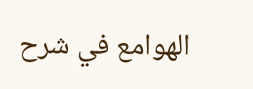الهوامع في شرح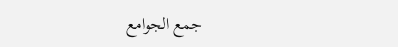جمع الجوامع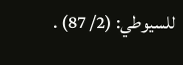للسيوطي: (2/ 87) .